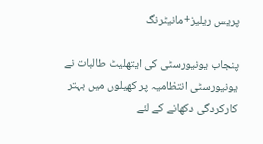پریس ریلیز+مانیٹرنگ

پنجاب یونیورسٹی کی ایتھلیٹ طالبات نے یونیورسٹی انتظامیہ پر کھیلوں میں بہتر کارکردگی دکھانے کے لئے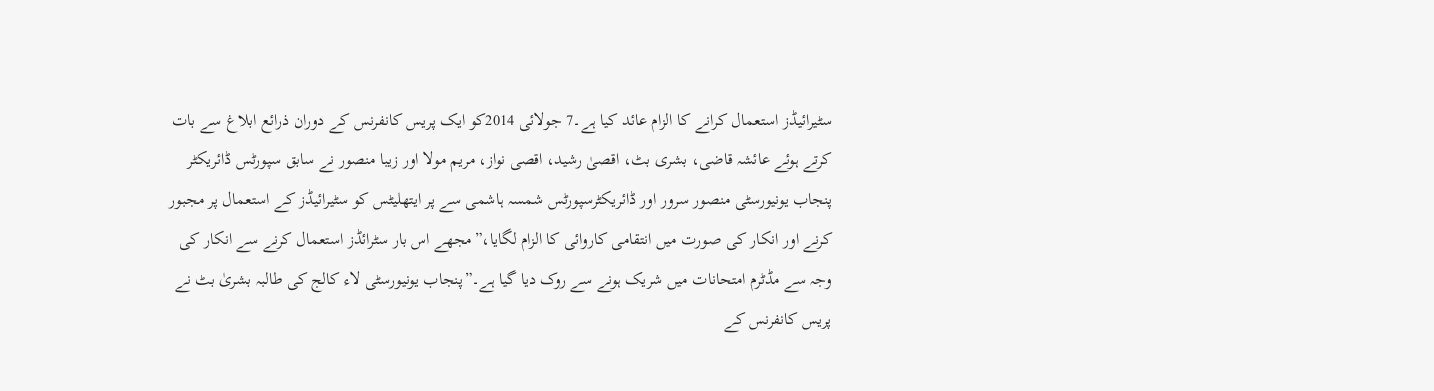سٹیرائیڈز استعمال کرانے کا الزام عائد کیا ہے۔7 جولائی 2014کو ایک پریس کانفرنس کے دوران ذرائع ابلاغ سے بات کرتے ہوئے عائشہ قاضی، بشری بٹ، اقصیٰ رشید، اقصی نواز، مریم مولا اور زیبا منصور نے سابق سپورٹس ڈائریکٹر پنجاب یونیورسٹی منصور سرور اور ڈائریکٹرسپورٹس شمسہ ہاشمی سے پر ایتھلیٹس کو سٹیرائیڈز کے استعمال پر مجبور کرنے اور انکار کی صورت میں انتقامی کاروائی کا الزام لگایا،”مجھے اس بار سٹرائڈز استعمال کرنے سے انکار کی وجہ سے مڈٹرم امتحانات میں شریک ہونے سے روک دیا گیا ہے۔”پنجاب یونیورسٹی لاء کالج کی طالبہ بشریٰ بٹ نے پریس کانفرنس کے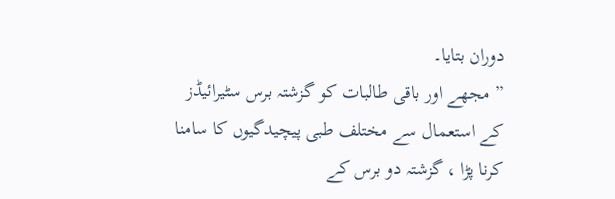دوران بتایا۔
” مجھے اور باقی طالبات کو گزشتہ برس سٹیرائیڈز کے استعمال سے مختلف طبی پیچیدگیوں کا سامنا کرنا پڑا ، گزشتہ دو برس کے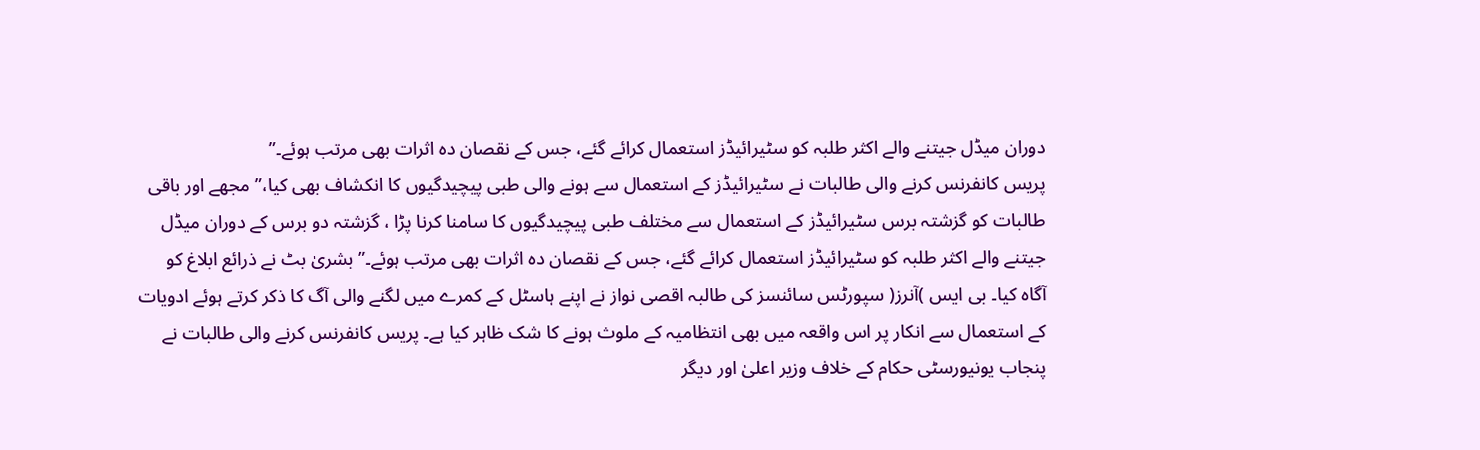دوران میڈل جیتنے والے اکثر طلبہ کو سٹیرائیڈز استعمال کرائے گئے، جس کے نقصان دہ اثرات بھی مرتب ہوئے۔”
پریس کانفرنس کرنے والی طالبات نے سٹیرائیڈز کے استعمال سے ہونے والی طبی پیچیدگیوں کا انکشاف بھی کیا،” مجھے اور باقی طالبات کو گزشتہ برس سٹیرائیڈز کے استعمال سے مختلف طبی پیچیدگیوں کا سامنا کرنا پڑا ، گزشتہ دو برس کے دوران میڈل جیتنے والے اکثر طلبہ کو سٹیرائیڈز استعمال کرائے گئے، جس کے نقصان دہ اثرات بھی مرتب ہوئے۔” بشریٰ بٹ نے ذرائع ابلاغ کو آگاہ کیا۔ بی ایس )آنرز( سپورٹس سائنسز کی طالبہ اقصی نواز نے اپنے ہاسٹل کے کمرے میں لگنے والی آگ کا ذکر کرتے ہوئے ادویات کے استعمال سے انکار پر اس واقعہ میں بھی انتظامیہ کے ملوث ہونے کا شک ظاہر کیا ہے۔ پریس کانفرنس کرنے والی طالبات نے پنجاب یونیورسٹی حکام کے خلاف وزیر اعلیٰ اور دیگر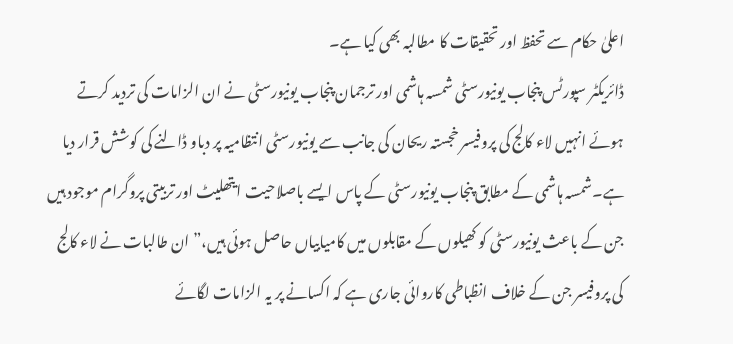اعلیٰ حکام سے تحفظ اور تحقیقات کا مطالبہ بھی کیا ہے۔
ڈائریکٹر سپورٹس پنجاب یونیورسٹی شمسہ ہاشمی اور ترجمان پنجاب یونیورسٹی نے ان الزامات کی تردید کرتے ہوئے انہیں لاء کالج کی پروفیسر خجستہ ریحان کی جانب سے یونیورسٹی انتظامیہ پر دباو ڈالنے کی کوشش قرار دیا ہے۔شمسہ ہاشمی کے مطابق پنجاب یونیورسٹی کے پاس ایسے باصلاحیت ایتھلیٹ اور تربیتی پروگرام موجود ہیں جن کے باعث یونیورسٹی کو کھیلوں کے مقابلوں میں کامیابیاں حاصل ہوئی ہیں،” ان طالبات نے لاء کالج کی پروفیسر جن کے خلاف انظباطی کاروائی جاری ہے کہ اکسانے پر یہ الزامات لگائے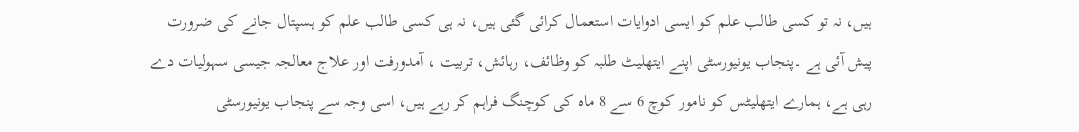ہیں، نہ تو کسی طالب علم کو ایسی ادوایات استعمال کرائی گئی ہیں، نہ ہی کسی طالب علم کو ہسپتال جانے کی ضرورت پیش آئی ہے ۔پنجاب یونیورسٹی اپنے ایتھلیٹ طلبہ کو وظائف، رہائش، تربیت ، آمدورفت اور علاج معالجہ جیسی سہولیات دے رہی ہے، ہمارے ایتھلیٹس کو نامور کوچ 6 سے 8 ماہ کی کوچنگ فراہم کر رہے ہیں، اسی وجہ سے پنجاب یونیورسٹی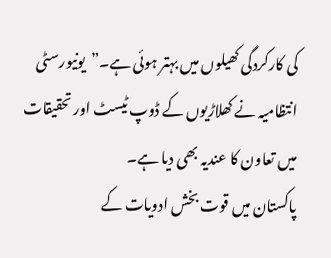کی کارکردگی کھیلوں میں بہتر ہوئی ہے۔”یونیورسٹی انتظامیہ نے کھلاڑیوں کے ڈوپ ٹیسٹ اور تحقیقات میں تعاون کا عندیہ بھی دیا ہے۔
پاکستان میں قوت بخش ادویات کے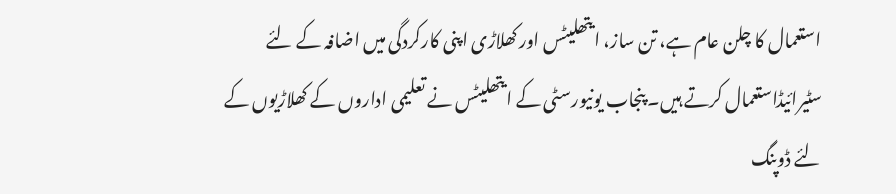استعمال کا چلن عام ہے، تن ساز، ایتھلیٹس اور کھلاڑی اپنی کارکردگی میں اضافہ کے لئے سٹیرائیڈاستعمال کرتے ہیں۔ پنجاب یونیورسٹی کے ایتھلیٹس نے تعلیمی اداروں کے کھلاڑیوں کے لئے ڈوپنگ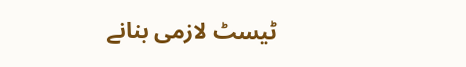ٹیسٹ لازمی بنانے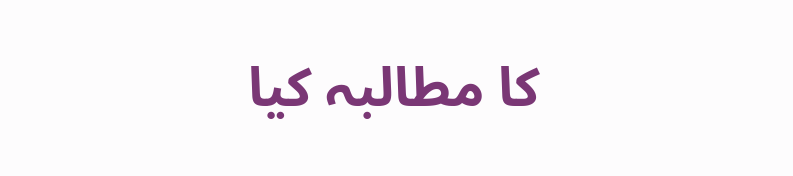کا مطالبہ کیا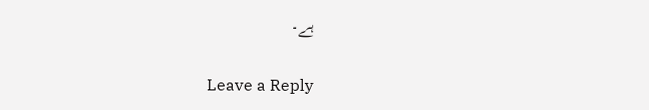ہے۔

Leave a Reply